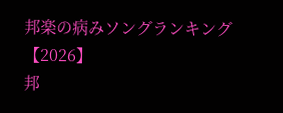邦楽の病みソングランキング【2026】
邦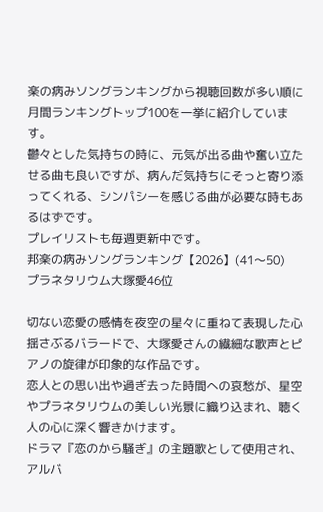楽の病みソングランキングから視聴回数が多い順に月間ランキングトップ100を一挙に紹介しています。
鬱々とした気持ちの時に、元気が出る曲や奮い立たせる曲も良いですが、病んだ気持ちにそっと寄り添ってくれる、シンパシーを感じる曲が必要な時もあるはずです。
プレイリストも毎週更新中です。
邦楽の病みソングランキング【2026】(41〜50)
プラネタリウム大塚愛46位

切ない恋愛の感情を夜空の星々に重ねて表現した心揺さぶるバラードで、大塚愛さんの繊細な歌声とピアノの旋律が印象的な作品です。
恋人との思い出や過ぎ去った時間への哀愁が、星空やプラネタリウムの美しい光景に織り込まれ、聴く人の心に深く響きかけます。
ドラマ『恋のから騒ぎ』の主題歌として使用され、アルバ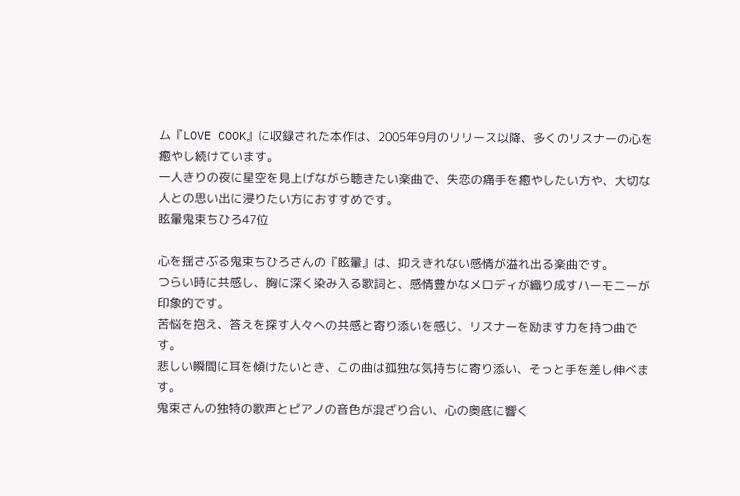ム『LOVE COOK』に収録された本作は、2005年9月のリリース以降、多くのリスナーの心を癒やし続けています。
一人きりの夜に星空を見上げながら聴きたい楽曲で、失恋の痛手を癒やしたい方や、大切な人との思い出に浸りたい方におすすめです。
眩暈鬼束ちひろ47位

心を揺さぶる鬼束ちひろさんの『眩暈』は、抑えきれない感情が溢れ出る楽曲です。
つらい時に共感し、胸に深く染み入る歌詞と、感情豊かなメロディが織り成すハーモニーが印象的です。
苦悩を抱え、答えを探す人々への共感と寄り添いを感じ、リスナーを励ます力を持つ曲です。
悲しい瞬間に耳を傾けたいとき、この曲は孤独な気持ちに寄り添い、そっと手を差し伸べます。
鬼束さんの独特の歌声とピアノの音色が混ざり合い、心の奥底に響く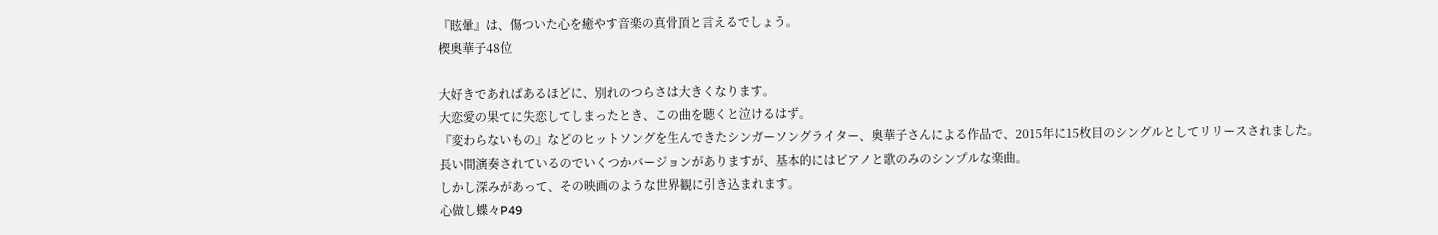『眩暈』は、傷ついた心を癒やす音楽の真骨頂と言えるでしょう。
楔奥華子48位

大好きであればあるほどに、別れのつらさは大きくなります。
大恋愛の果てに失恋してしまったとき、この曲を聴くと泣けるはず。
『変わらないもの』などのヒットソングを生んできたシンガーソングライター、奥華子さんによる作品で、2015年に15枚目のシングルとしてリリースされました。
長い間演奏されているのでいくつかバージョンがありますが、基本的にはピアノと歌のみのシンプルな楽曲。
しかし深みがあって、その映画のような世界観に引き込まれます。
心做し蝶々P49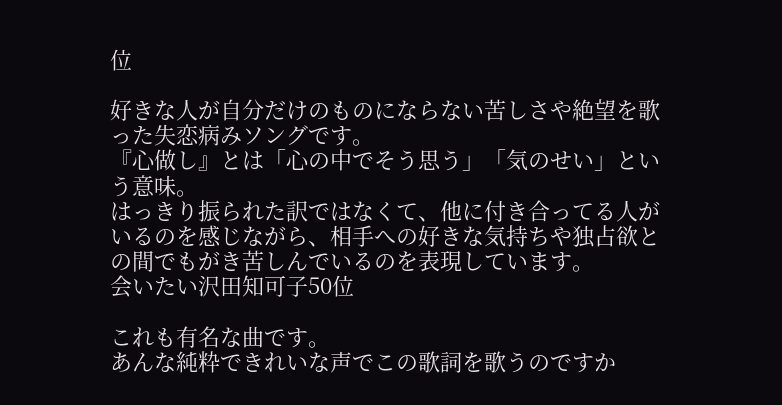位

好きな人が自分だけのものにならない苦しさや絶望を歌った失恋病みソングです。
『心做し』とは「心の中でそう思う」「気のせい」という意味。
はっきり振られた訳ではなくて、他に付き合ってる人がいるのを感じながら、相手への好きな気持ちや独占欲との間でもがき苦しんでいるのを表現しています。
会いたい沢田知可子50位

これも有名な曲です。
あんな純粋できれいな声でこの歌詞を歌うのですか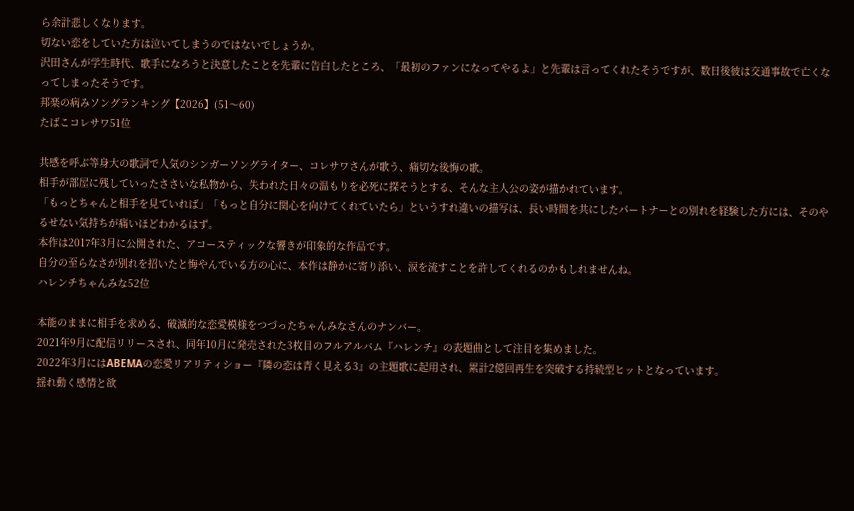ら余計悲しくなります。
切ない恋をしていた方は泣いてしまうのではないでしょうか。
沢田さんが学生時代、歌手になろうと決意したことを先輩に告白したところ、「最初のファンになってやるよ」と先輩は言ってくれたそうですが、数日後彼は交通事故で亡くなってしまったそうです。
邦楽の病みソングランキング【2026】(51〜60)
たばこコレサワ51位

共感を呼ぶ等身大の歌詞で人気のシンガーソングライター、コレサワさんが歌う、痛切な後悔の歌。
相手が部屋に残していったささいな私物から、失われた日々の温もりを必死に探そうとする、そんな主人公の姿が描かれています。
「もっとちゃんと相手を見ていれば」「もっと自分に関心を向けてくれていたら」というすれ違いの描写は、長い時間を共にしたパートナーとの別れを経験した方には、そのやるせない気持ちが痛いほどわかるはず。
本作は2017年3月に公開された、アコースティックな響きが印象的な作品です。
自分の至らなさが別れを招いたと悔やんでいる方の心に、本作は静かに寄り添い、涙を流すことを許してくれるのかもしれませんね。
ハレンチちゃんみな52位

本能のままに相手を求める、破滅的な恋愛模様をつづったちゃんみなさんのナンバー。
2021年9月に配信リリースされ、同年10月に発売された3枚目のフルアルバム『ハレンチ』の表題曲として注目を集めました。
2022年3月にはABEMAの恋愛リアリティショー『隣の恋は青く見える3』の主題歌に起用され、累計2億回再生を突破する持続型ヒットとなっています。
揺れ動く感情と欲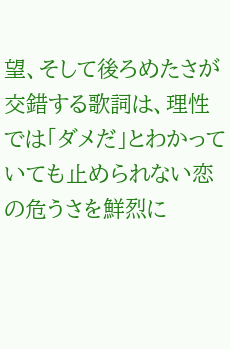望、そして後ろめたさが交錯する歌詞は、理性では「ダメだ」とわかっていても止められない恋の危うさを鮮烈に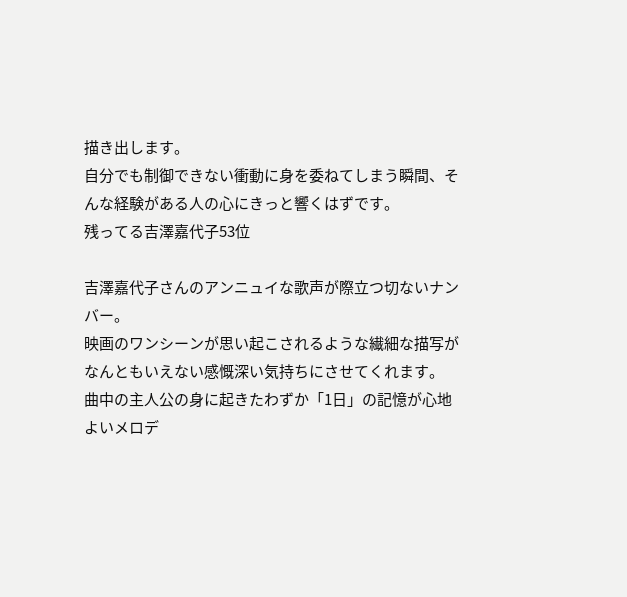描き出します。
自分でも制御できない衝動に身を委ねてしまう瞬間、そんな経験がある人の心にきっと響くはずです。
残ってる吉澤嘉代子53位

吉澤嘉代子さんのアンニュイな歌声が際立つ切ないナンバー。
映画のワンシーンが思い起こされるような繊細な描写がなんともいえない感慨深い気持ちにさせてくれます。
曲中の主人公の身に起きたわずか「1日」の記憶が心地よいメロデ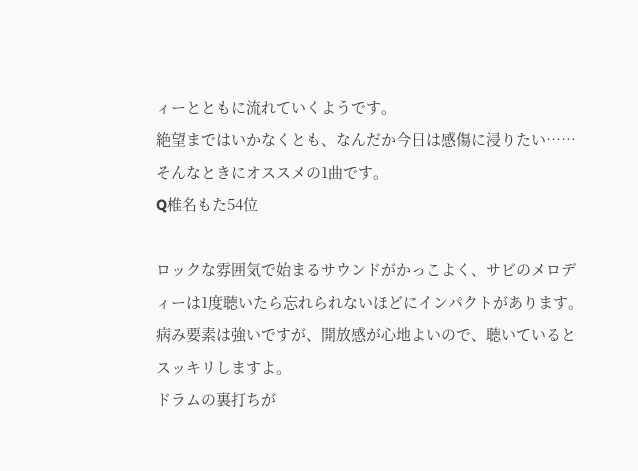ィーとともに流れていくようです。
絶望まではいかなくとも、なんだか今日は感傷に浸りたい……そんなときにオススメの1曲です。
Q椎名もた54位

ロックな雰囲気で始まるサウンドがかっこよく、サビのメロディーは1度聴いたら忘れられないほどにインパクトがあります。
病み要素は強いですが、開放感が心地よいので、聴いているとスッキリしますよ。
ドラムの裏打ちが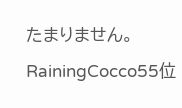たまりません。
RainingCocco55位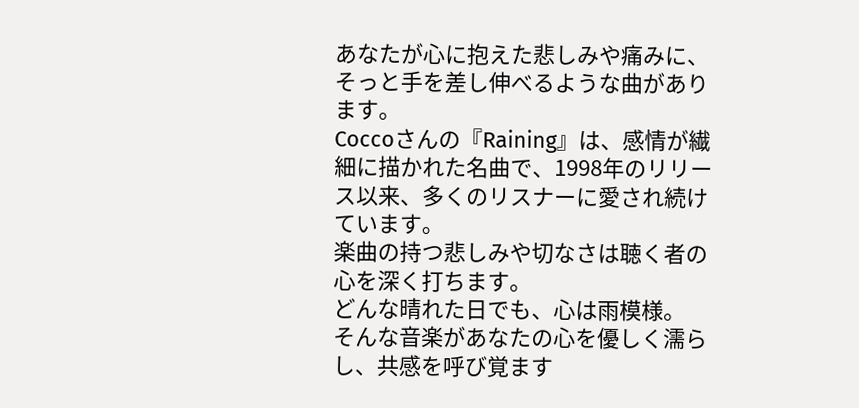あなたが心に抱えた悲しみや痛みに、そっと手を差し伸べるような曲があります。
Coccoさんの『Raining』は、感情が繊細に描かれた名曲で、1998年のリリース以来、多くのリスナーに愛され続けています。
楽曲の持つ悲しみや切なさは聴く者の心を深く打ちます。
どんな晴れた日でも、心は雨模様。
そんな音楽があなたの心を優しく濡らし、共感を呼び覚ます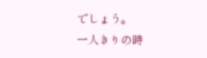でしょう。
一人きりの時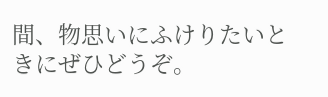間、物思いにふけりたいときにぜひどうぞ。